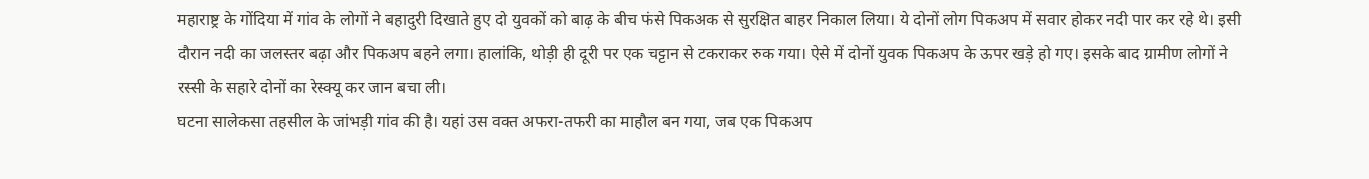महाराष्ट्र के गोंदिया में गांव के लोगों ने बहादुरी दिखाते हुए दो युवकों को बाढ़ के बीच फंसे पिकअक से सुरक्षित बाहर निकाल लिया। ये दोनों लोग पिकअप में सवार होकर नदी पार कर रहे थे। इसी दौरान नदी का जलस्तर बढ़ा और पिकअप बहने लगा। हालांकि, थोड़ी ही दूरी पर एक चट्टान से टकराकर रुक गया। ऐसे में दोनों युवक पिकअप के ऊपर खड़े हो गए। इसके बाद ग्रामीण लोगों ने रस्सी के सहारे दोनों का रेस्क्यू कर जान बचा ली।
घटना सालेकसा तहसील के जांभड़ी गांव की है। यहां उस वक्त अफरा-तफरी का माहौल बन गया, जब एक पिकअप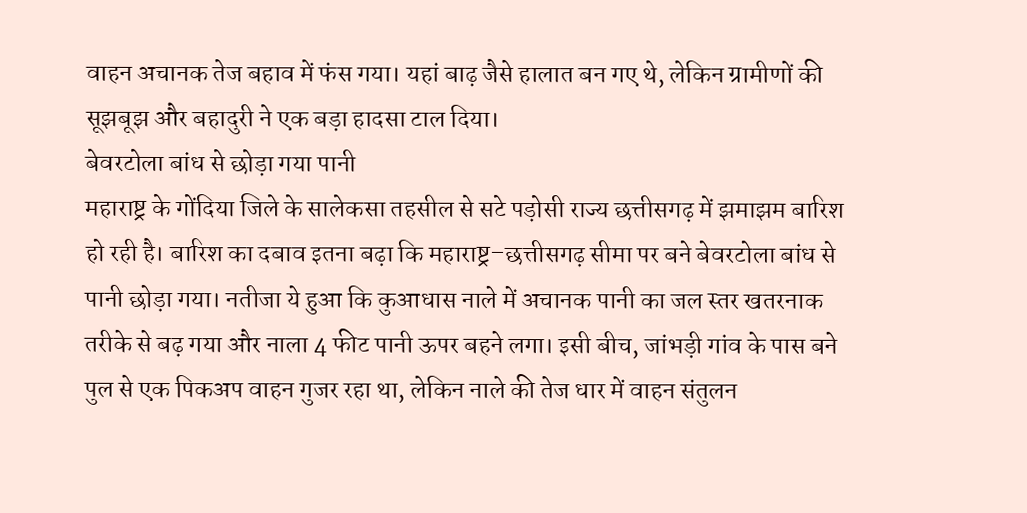वाहन अचानक तेज बहाव में फंस गया। यहां बाढ़ जैसे हालात बन गए थे, लेकिन ग्रामीणों की सूझबूझ और बहादुरी ने एक बड़ा हादसा टाल दिया।
बेवरटोला बांध से छोड़ा गया पानी
महाराष्ट्र के गोंदिया जिले के सालेकसा तहसील से सटे पड़ोसी राज्य छत्तीसगढ़ में झमाझम बारिश हो रही है। बारिश का दबाव इतना बढ़ा कि महाराष्ट्र–छत्तीसगढ़ सीमा पर बने बेवरटोला बांध से पानी छोड़ा गया। नतीजा ये हुआ कि कुआधास नाले में अचानक पानी का जल स्तर खतरनाक तरीके से बढ़ गया और नाला 4 फीट पानी ऊपर बहने लगा। इसी बीच, जांभड़ी गांव के पास बने पुल से एक पिकअप वाहन गुजर रहा था, लेकिन नाले की तेज धार में वाहन संतुलन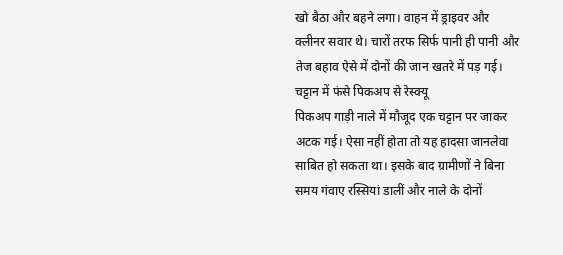खो बैठा और बहने लगा। वाहन में ड्राइवर और क्लीनर सवार थे। चारों तरफ सिर्फ पानी ही पानी और तेज बहाव ऐसे में दोनों की जान खतरे में पड़ गई।
चट्टान में फंसे पिकअप से रेस्क्यू
पिकअप गाड़ी नाले में मौजूद एक चट्टान पर जाकर अटक गई। ऐसा नहीं होता तो यह हादसा जानलेवा साबित हो सकता था। इसके बाद ग्रामीणों ने बिना समय गंवाए रस्सियां डालीं और नाले के दोनों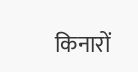किनारों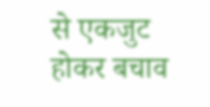से एकजुट होकर बचाव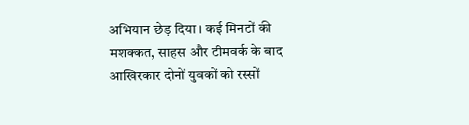अभियान छेड़ दिया। कई मिनटों की मशक्कत, साहस और टीमवर्क के बाद आखिरकार दोनों युवकों को रस्सों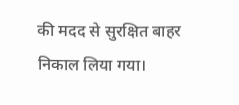की मदद से सुरक्षित बाहर निकाल लिया गया।